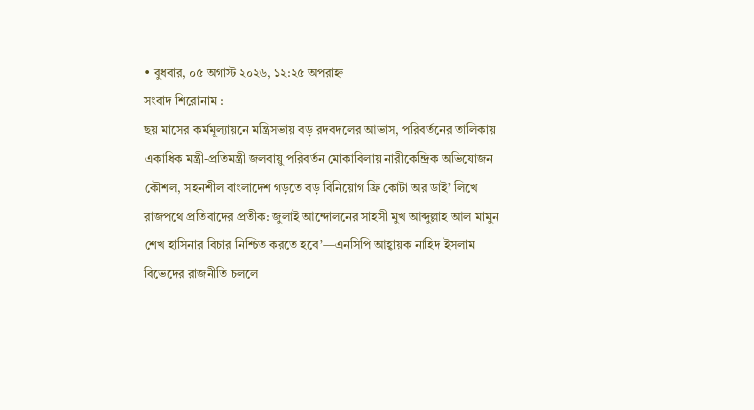• বুধবার, ০৫ অগাস্ট ২০২৬, ১২:২৫ অপরাহ্ন
সংবাদ শিরোনাম :
ছয় মাসের কর্মমূল্যায়নে মন্ত্রিসভায় বড় রদবদলের আভাস, পরিবর্তনের তালিকায় একাধিক মন্ত্রী-প্রতিমন্ত্রী জলবায়ু পরিবর্তন মোকাবিলায় নারীকেন্দ্রিক অভিযোজন কৌশল, সহনশীল বাংলাদেশ গড়তে বড় বিনিয়োগ ফ্রি কোটা অর ডাই’ লিখে রাজপথে প্রতিবাদের প্রতীক: জুলাই আন্দোলনের সাহসী মুখ আব্দুল্লাহ আল মামুন শেখ হাসিনার বিচার নিশ্চিত করতে হবে’—এনসিপি আহ্বায়ক নাহিদ ইসলাম বিভেদের রাজনীতি চললে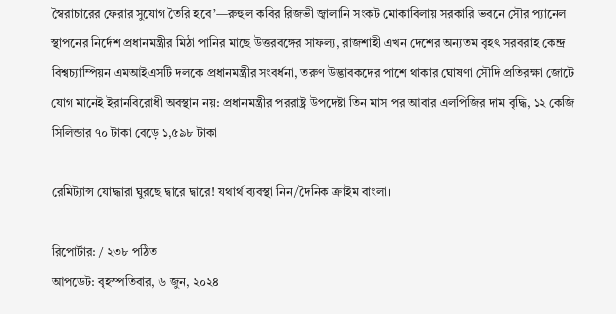স্বৈরাচারের ফেরার সুযোগ তৈরি হবে’—রুহুল কবির রিজভী জ্বালানি সংকট মোকাবিলায় সরকারি ভবনে সৌর প্যানেল স্থাপনের নির্দেশ প্রধানমন্ত্রীর মিঠা পানির মাছে উত্তরবঙ্গের সাফল্য, রাজশাহী এখন দেশের অন্যতম বৃহৎ সরবরাহ কেন্দ্র বিশ্বচ্যাম্পিয়ন এমআইএসটি দলকে প্রধানমন্ত্রীর সংবর্ধনা, তরুণ উদ্ভাবকদের পাশে থাকার ঘোষণা সৌদি প্রতিরক্ষা জোটে যোগ মানেই ইরানবিরোধী অবস্থান নয়: প্রধানমন্ত্রীর পররাষ্ট্র উপদেষ্টা তিন মাস পর আবার এলপিজির দাম বৃদ্ধি, ১২ কেজি সিলিন্ডার ৭০ টাকা বেড়ে ১,৫৯৮ টাকা

রেমিট্যান্স যোদ্ধারা ঘুরছে দ্বারে দ্বারে! যথার্থ ব্যবস্থা নিন/দৈনিক ক্রাইম বাংলা।

রিপোর্টার: / ২৩৮ পঠিত
আপডেট: বৃহস্পতিবার, ৬ জুন, ২০২৪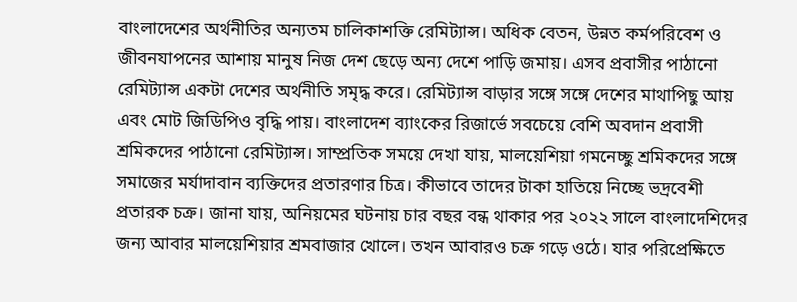বাংলাদেশের অর্থনীতির অন্যতম চালিকাশক্তি রেমিট্যান্স। অধিক বেতন, উন্নত কর্মপরিবেশ ও জীবনযাপনের আশায় মানুষ নিজ দেশ ছেড়ে অন্য দেশে পাড়ি জমায়। এসব প্রবাসীর পাঠানো রেমিট্যান্স একটা দেশের অর্থনীতি সমৃদ্ধ করে। রেমিট্যান্স বাড়ার সঙ্গে সঙ্গে দেশের মাথাপিছু আয় এবং মোট জিডিপিও বৃদ্ধি পায়। বাংলাদেশ ব্যাংকের রিজার্ভে সবচেয়ে বেশি অবদান প্রবাসী শ্রমিকদের পাঠানো রেমিট্যান্স। সাম্প্রতিক সময়ে দেখা যায়, মালয়েশিয়া গমনেচ্ছু শ্রমিকদের সঙ্গে সমাজের মর্যাদাবান ব্যক্তিদের প্রতারণার চিত্র। কীভাবে তাদের টাকা হাতিয়ে নিচ্ছে ভদ্রবেশী প্রতারক চক্র। জানা যায়, অনিয়মের ঘটনায় চার বছর বন্ধ থাকার পর ২০২২ সালে বাংলাদেশিদের জন্য আবার মালয়েশিয়ার শ্রমবাজার খোলে। তখন আবারও চক্র গড়ে ওঠে। যার পরিপ্রেক্ষিতে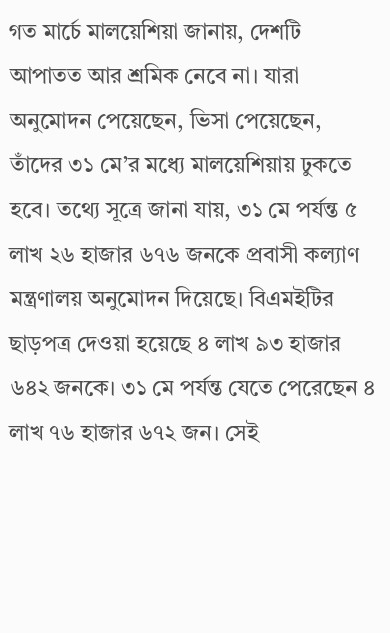গত মার্চে মালয়েশিয়া জানায়, দেশটি আপাতত আর শ্রমিক নেবে না। যারা অনুমোদন পেয়েছেন, ভিসা পেয়েছেন, তাঁদের ৩১ মে’র মধ্যে মালয়েশিয়ায় ঢুকতে হবে। তথ্যে সূত্রে জানা যায়, ৩১ মে পর্যন্ত ৫ লাখ ২৬ হাজার ৬৭৬ জনকে প্রবাসী কল্যাণ মন্ত্রণালয় অনুমোদন দিয়েছে। বিএমইটির ছাড়পত্র দেওয়া হয়েছে ৪ লাখ ৯৩ হাজার ৬৪২ জনকে। ৩১ মে পর্যন্ত যেতে পেরেছেন ৪ লাখ ৭৬ হাজার ৬৭২ জন। সেই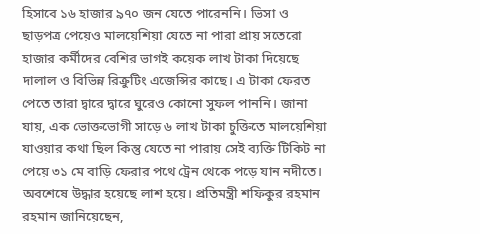হিসাবে ১৬ হাজার ৯৭০ জন যেতে পারেননি। ভিসা ও ছাড়পত্র পেয়েও মালয়েশিয়া যেতে না পারা প্রায় সতেরো হাজার কর্মীদের বেশির ভাগই কয়েক লাখ টাকা দিয়েছে দালাল ও বিভিন্ন রিক্রুটিং এজেন্সির কাছে। এ টাকা ফেরত পেতে তারা দ্বারে দ্বারে ঘুরেও কোনো সুফল পাননি। জানা যায়, এক ভোক্তভোগী সাড়ে ৬ লাখ টাকা চুক্তিতে মালয়েশিয়া যাওয়ার কথা ছিল কিন্তু যেতে না পারায় সেই ব্যক্তি টিকিট না পেয়ে ৩১ মে বাড়ি ফেরার পথে ট্রেন থেকে পড়ে যান নদীতে। অবশেষে উদ্ধার হয়েছে লাশ হয়ে। প্রতিমন্ত্রী শফিকুর রহমান রহমান জানিয়েছেন,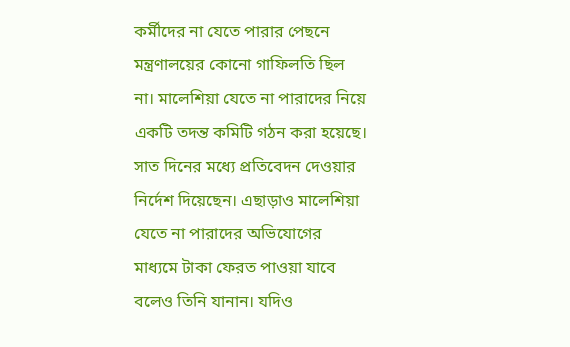কর্মীদের না যেতে পারার পেছনে মন্ত্রণালয়ের কোনো গাফিলতি ছিল না। মালেশিয়া যেতে না পারাদের নিয়ে একটি তদন্ত কমিটি গঠন করা হয়েছে। সাত দিনের মধ্যে প্রতিবেদন দেওয়ার নির্দেশ দিয়েছেন। এছাড়াও মালেশিয়া যেতে না পারাদের অভিযোগের মাধ্যমে টাকা ফেরত পাওয়া যাবে বলেও তিনি যানান। যদিও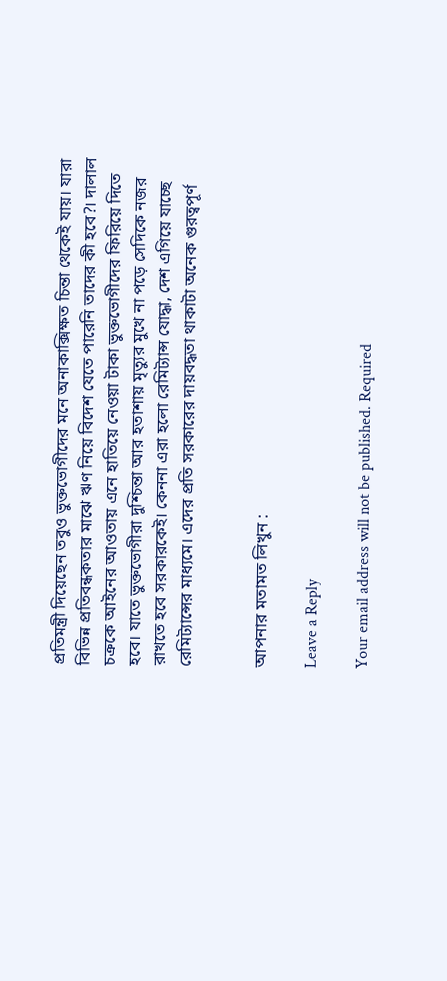প্রতিমন্ত্রী দিয়েছেন তবুও ভুক্তভোগীদের মনে অনাকাক্সিক্ষত চিন্তা থেকেই যায়। যারা বিভিন্ন প্রতিবন্ধকতার মাঝে ঋণ নিয়ে বিদেশ যেতে পারেনি তাদের কী হবে?। দালাল চক্রকে আইনের আওতায় এনে হাতিয়ে নেওয়া টাকা ভুক্তভোগীদের ফিরিয়ে দিতে হবে। যাতে ভুক্তভোগীরা দুশ্চিন্তা আর হতাশায় মৃত্যুর মুখে না পড়ে সেদিকে নজর রাখতে হবে সরকারকেই। কেননা এরা হলো রেমিট্যান্স যোদ্ধা, দেশ এগিয়ে যাচ্ছে রেমিট্যান্সের মাধ্যমে। এদের প্রতি সরকারের দায়বদ্ধতা থাকাটা অনেক গুরত্বপূর্ণ


আপনার মতামত লিখুন :

Leave a Reply

Your email address will not be published. Required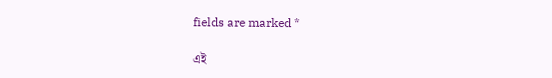fields are marked *

এই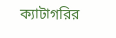ক্যাটাগরির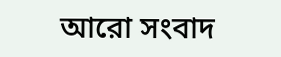আরো সংবাদ